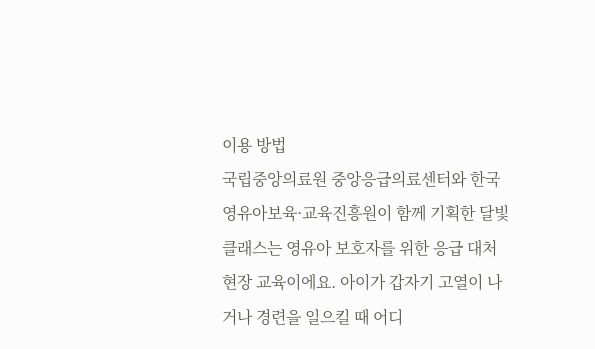이용 방법
국립중앙의료원 중앙응급의료센터와 한국영유아보육·교육진흥원이 함께 기획한 달빛클래스는 영유아 보호자를 위한 응급 대처 현장 교육이에요. 아이가 갑자기 고열이 나거나 경련을 일으킬 때 어디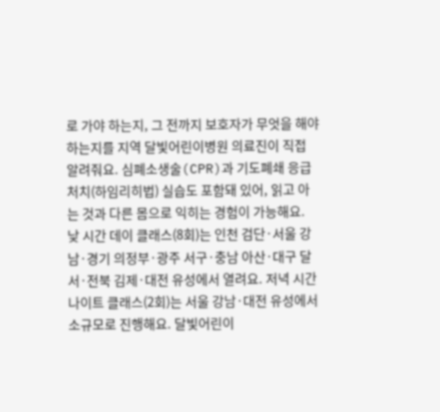로 가야 하는지, 그 전까지 보호자가 무엇을 해야 하는지를 지역 달빛어린이병원 의료진이 직접 알려줘요. 심폐소생술(CPR)과 기도폐쇄 응급처치(하임리히법) 실습도 포함돼 있어, 읽고 아는 것과 다른 몸으로 익히는 경험이 가능해요.
낮 시간 데이 클래스(8회)는 인천 검단·서울 강남·경기 의정부·광주 서구·충남 아산·대구 달서·전북 김제·대전 유성에서 열려요. 저녁 시간 나이트 클래스(2회)는 서울 강남·대전 유성에서 소규모로 진행해요. 달빛어린이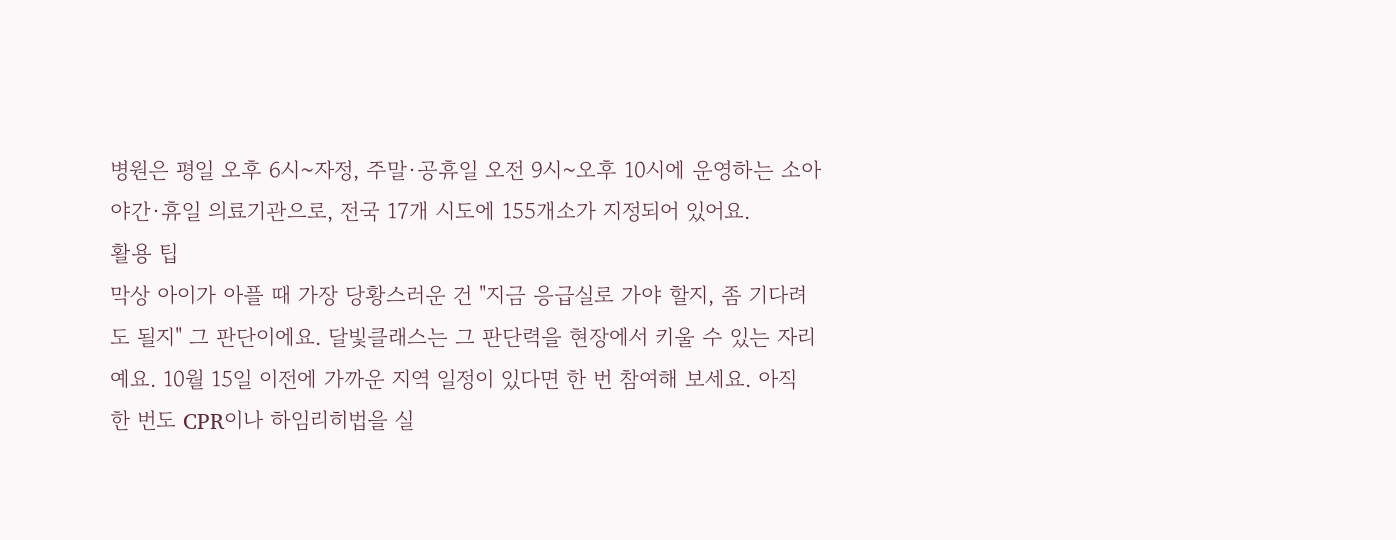병원은 평일 오후 6시~자정, 주말·공휴일 오전 9시~오후 10시에 운영하는 소아 야간·휴일 의료기관으로, 전국 17개 시도에 155개소가 지정되어 있어요.
활용 팁
막상 아이가 아플 때 가장 당황스러운 건 "지금 응급실로 가야 할지, 좀 기다려도 될지" 그 판단이에요. 달빛클래스는 그 판단력을 현장에서 키울 수 있는 자리예요. 10월 15일 이전에 가까운 지역 일정이 있다면 한 번 참여해 보세요. 아직 한 번도 CPR이나 하임리히법을 실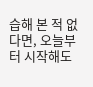습해 본 적 없다면, 오늘부터 시작해도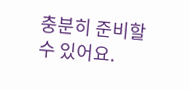충분히 준비할 수 있어요.